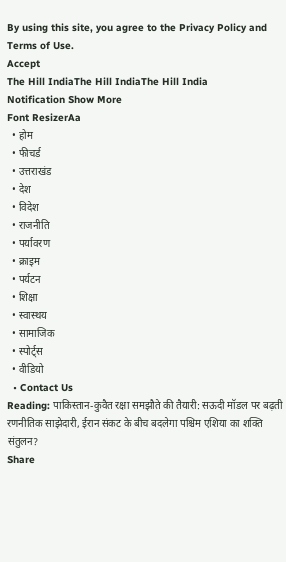By using this site, you agree to the Privacy Policy and Terms of Use.
Accept
The Hill IndiaThe Hill IndiaThe Hill India
Notification Show More
Font ResizerAa
  • होम
  • फीचर्ड
  • उत्तराखंड
  • देश
  • विदेश
  • राजनीति
  • पर्यावरण
  • क्राइम
  • पर्यटन
  • शिक्षा
  • स्वास्थय
  • सामाजिक
  • स्पोर्ट्स
  • वीडियो
  • Contact Us
Reading: पाकिस्तान-कुवैत रक्षा समझौते की तैयारी: सऊदी मॉडल पर बढ़ती रणनीतिक साझेदारी, ईरान संकट के बीच बदलेगा पश्चिम एशिया का शक्ति संतुलन?
Share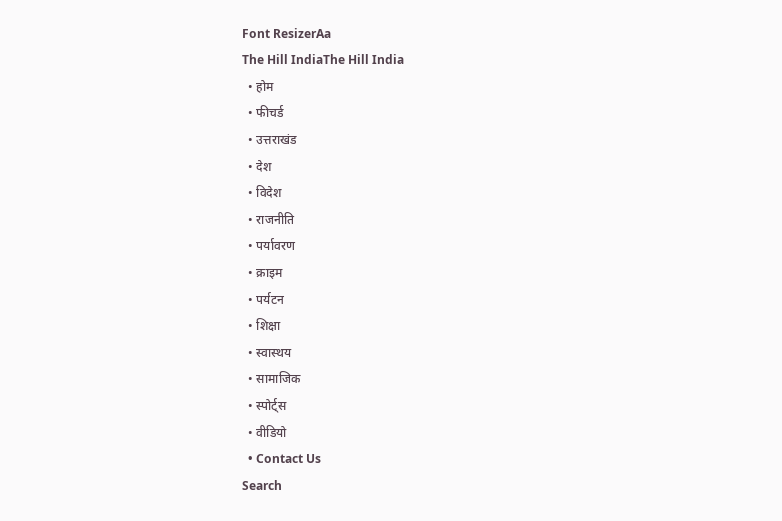Font ResizerAa
The Hill IndiaThe Hill India
  • होम
  • फीचर्ड
  • उत्तराखंड
  • देश
  • विदेश
  • राजनीति
  • पर्यावरण
  • क्राइम
  • पर्यटन
  • शिक्षा
  • स्वास्थय
  • सामाजिक
  • स्पोर्ट्स
  • वीडियो
  • Contact Us
Search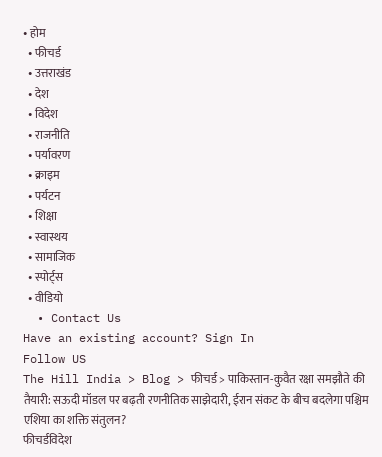• होम
  • फीचर्ड
  • उत्तराखंड
  • देश
  • विदेश
  • राजनीति
  • पर्यावरण
  • क्राइम
  • पर्यटन
  • शिक्षा
  • स्वास्थय
  • सामाजिक
  • स्पोर्ट्स
  • वीडियो
  • Contact Us
Have an existing account? Sign In
Follow US
The Hill India > Blog > फीचर्ड > पाकिस्तान-कुवैत रक्षा समझौते की तैयारी: सऊदी मॉडल पर बढ़ती रणनीतिक साझेदारी, ईरान संकट के बीच बदलेगा पश्चिम एशिया का शक्ति संतुलन?
फीचर्डविदेश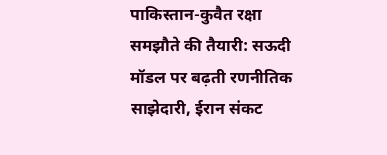पाकिस्तान-कुवैत रक्षा समझौते की तैयारी: सऊदी मॉडल पर बढ़ती रणनीतिक साझेदारी, ईरान संकट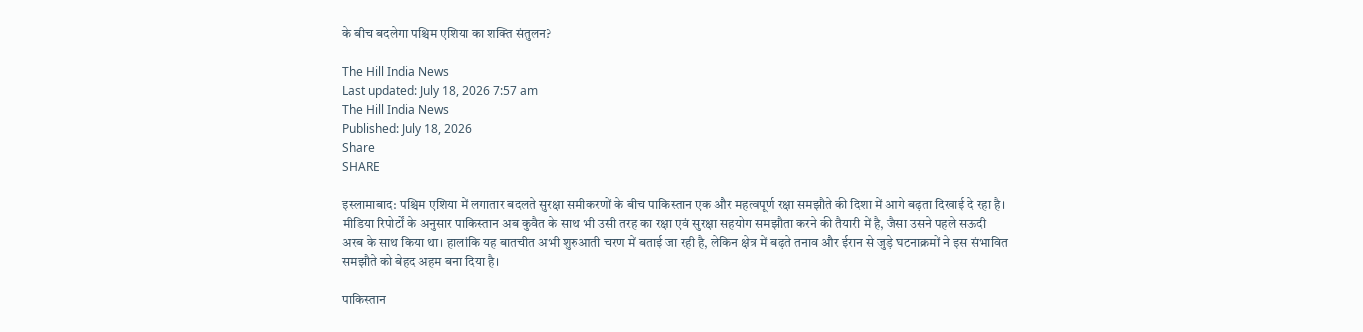के बीच बदलेगा पश्चिम एशिया का शक्ति संतुलन?

The Hill India News
Last updated: July 18, 2026 7:57 am
The Hill India News
Published: July 18, 2026
Share
SHARE

इस्लामाबाद: पश्चिम एशिया में लगातार बदलते सुरक्षा समीकरणों के बीच पाकिस्तान एक और महत्वपूर्ण रक्षा समझौते की दिशा में आगे बढ़ता दिखाई दे रहा है। मीडिया रिपोर्टों के अनुसार पाकिस्तान अब कुवैत के साथ भी उसी तरह का रक्षा एवं सुरक्षा सहयोग समझौता करने की तैयारी में है, जैसा उसने पहले सऊदी अरब के साथ किया था। हालांकि यह बातचीत अभी शुरुआती चरण में बताई जा रही है, लेकिन क्षेत्र में बढ़ते तनाव और ईरान से जुड़े घटनाक्रमों ने इस संभावित समझौते को बेहद अहम बना दिया है।

पाकिस्तान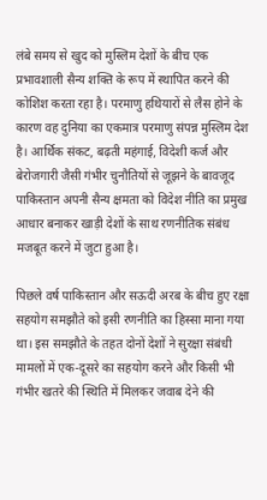लंबे समय से खुद को मुस्लिम देशों के बीच एक प्रभावशाली सैन्य शक्ति के रूप में स्थापित करने की कोशिश करता रहा है। परमाणु हथियारों से लैस होने के कारण वह दुनिया का एकमात्र परमाणु संपन्न मुस्लिम देश है। आर्थिक संकट, बढ़ती महंगाई, विदेशी कर्ज और बेरोजगारी जैसी गंभीर चुनौतियों से जूझने के बावजूद पाकिस्तान अपनी सैन्य क्षमता को विदेश नीति का प्रमुख आधार बनाकर खाड़ी देशों के साथ रणनीतिक संबंध मजबूत करने में जुटा हुआ है।

पिछले वर्ष पाकिस्तान और सऊदी अरब के बीच हुए रक्षा सहयोग समझौते को इसी रणनीति का हिस्सा माना गया था। इस समझौते के तहत दोनों देशों ने सुरक्षा संबंधी मामलों में एक-दूसरे का सहयोग करने और किसी भी गंभीर खतरे की स्थिति में मिलकर जवाब देने की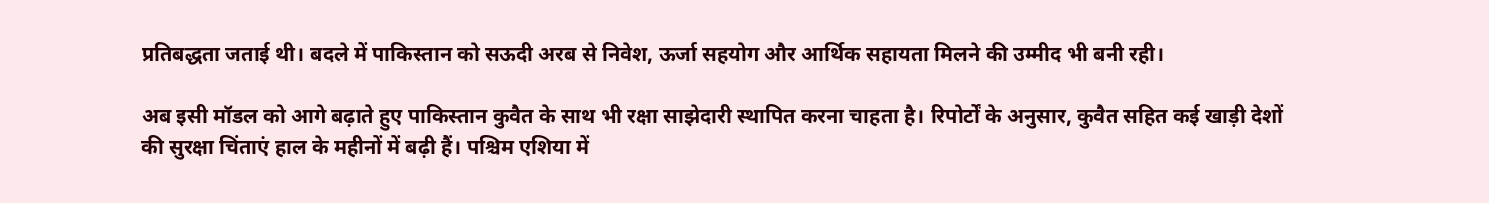प्रतिबद्धता जताई थी। बदले में पाकिस्तान को सऊदी अरब से निवेश, ऊर्जा सहयोग और आर्थिक सहायता मिलने की उम्मीद भी बनी रही।

अब इसी मॉडल को आगे बढ़ाते हुए पाकिस्तान कुवैत के साथ भी रक्षा साझेदारी स्थापित करना चाहता है। रिपोर्टों के अनुसार, कुवैत सहित कई खाड़ी देशों की सुरक्षा चिंताएं हाल के महीनों में बढ़ी हैं। पश्चिम एशिया में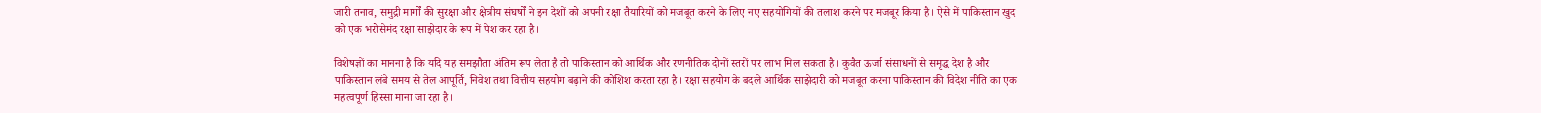जारी तनाव, समुद्री मार्गों की सुरक्षा और क्षेत्रीय संघर्षों ने इन देशों को अपनी रक्षा तैयारियों को मजबूत करने के लिए नए सहयोगियों की तलाश करने पर मजबूर किया है। ऐसे में पाकिस्तान खुद को एक भरोसेमंद रक्षा साझेदार के रूप में पेश कर रहा है।

विशेषज्ञों का मानना है कि यदि यह समझौता अंतिम रूप लेता है तो पाकिस्तान को आर्थिक और रणनीतिक दोनों स्तरों पर लाभ मिल सकता है। कुवैत ऊर्जा संसाधनों से समृद्ध देश है और पाकिस्तान लंबे समय से तेल आपूर्ति, निवेश तथा वित्तीय सहयोग बढ़ाने की कोशिश करता रहा है। रक्षा सहयोग के बदले आर्थिक साझेदारी को मजबूत करना पाकिस्तान की विदेश नीति का एक महत्वपूर्ण हिस्सा माना जा रहा है।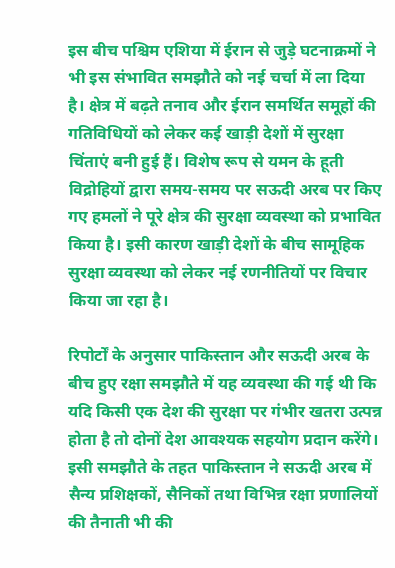इस बीच पश्चिम एशिया में ईरान से जुड़े घटनाक्रमों ने भी इस संभावित समझौते को नई चर्चा में ला दिया है। क्षेत्र में बढ़ते तनाव और ईरान समर्थित समूहों की गतिविधियों को लेकर कई खाड़ी देशों में सुरक्षा चिंताएं बनी हुई हैं। विशेष रूप से यमन के हूती विद्रोहियों द्वारा समय-समय पर सऊदी अरब पर किए गए हमलों ने पूरे क्षेत्र की सुरक्षा व्यवस्था को प्रभावित किया है। इसी कारण खाड़ी देशों के बीच सामूहिक सुरक्षा व्यवस्था को लेकर नई रणनीतियों पर विचार किया जा रहा है।

रिपोर्टों के अनुसार पाकिस्तान और सऊदी अरब के बीच हुए रक्षा समझौते में यह व्यवस्था की गई थी कि यदि किसी एक देश की सुरक्षा पर गंभीर खतरा उत्पन्न होता है तो दोनों देश आवश्यक सहयोग प्रदान करेंगे। इसी समझौते के तहत पाकिस्तान ने सऊदी अरब में सैन्य प्रशिक्षकों, सैनिकों तथा विभिन्न रक्षा प्रणालियों की तैनाती भी की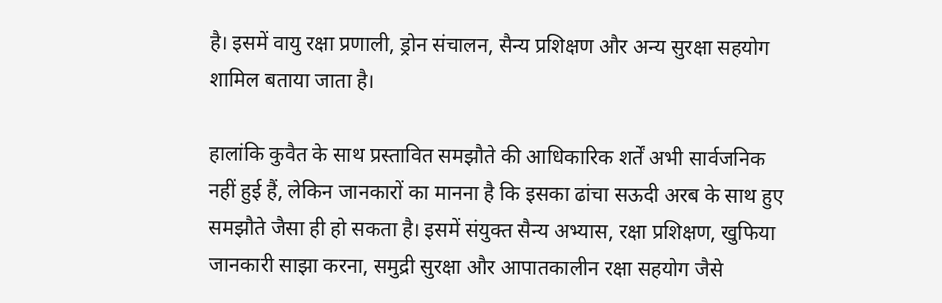है। इसमें वायु रक्षा प्रणाली, ड्रोन संचालन, सैन्य प्रशिक्षण और अन्य सुरक्षा सहयोग शामिल बताया जाता है।

हालांकि कुवैत के साथ प्रस्तावित समझौते की आधिकारिक शर्तें अभी सार्वजनिक नहीं हुई हैं, लेकिन जानकारों का मानना है कि इसका ढांचा सऊदी अरब के साथ हुए समझौते जैसा ही हो सकता है। इसमें संयुक्त सैन्य अभ्यास, रक्षा प्रशिक्षण, खुफिया जानकारी साझा करना, समुद्री सुरक्षा और आपातकालीन रक्षा सहयोग जैसे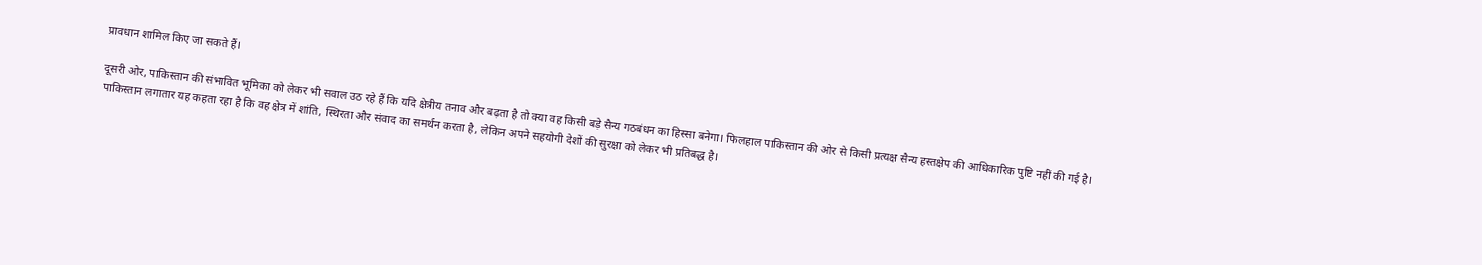प्रावधान शामिल किए जा सकते हैं।

दूसरी ओर, पाकिस्तान की संभावित भूमिका को लेकर भी सवाल उठ रहे हैं कि यदि क्षेत्रीय तनाव और बढ़ता है तो क्या वह किसी बड़े सैन्य गठबंधन का हिस्सा बनेगा। फिलहाल पाकिस्तान की ओर से किसी प्रत्यक्ष सैन्य हस्तक्षेप की आधिकारिक पुष्टि नहीं की गई है। पाकिस्तान लगातार यह कहता रहा है कि वह क्षेत्र में शांति, स्थिरता और संवाद का समर्थन करता है, लेकिन अपने सहयोगी देशों की सुरक्षा को लेकर भी प्रतिबद्ध है।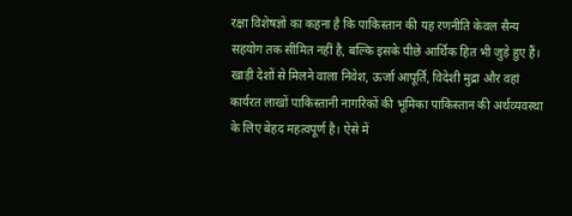रक्षा विशेषज्ञों का कहना है कि पाकिस्तान की यह रणनीति केवल सैन्य सहयोग तक सीमित नहीं है, बल्कि इसके पीछे आर्थिक हित भी जुड़े हुए हैं। खाड़ी देशों से मिलने वाला निवेश, ऊर्जा आपूर्ति, विदेशी मुद्रा और वहां कार्यरत लाखों पाकिस्तानी नागरिकों की भूमिका पाकिस्तान की अर्थव्यवस्था के लिए बेहद महत्वपूर्ण है। ऐसे में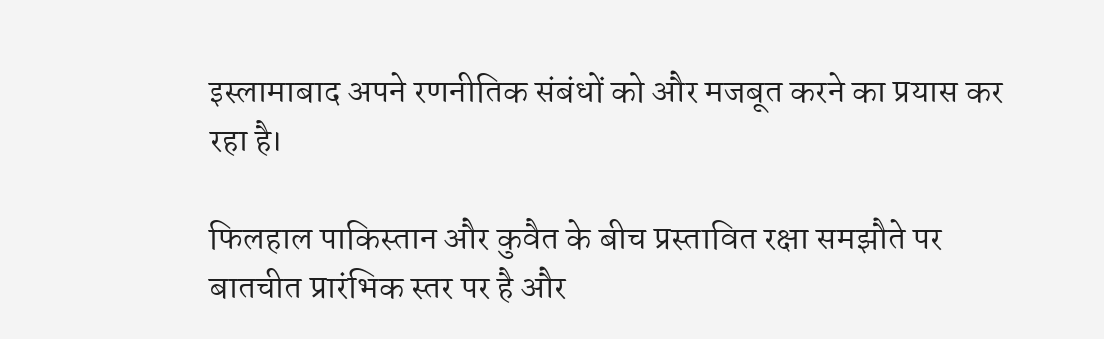इस्लामाबाद अपने रणनीतिक संबंधों को और मजबूत करने का प्रयास कर रहा है।

फिलहाल पाकिस्तान और कुवैत के बीच प्रस्तावित रक्षा समझौते पर बातचीत प्रारंभिक स्तर पर है और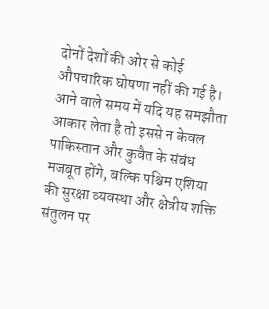दोनों देशों की ओर से कोई औपचारिक घोषणा नहीं की गई है। आने वाले समय में यदि यह समझौता आकार लेता है तो इससे न केवल पाकिस्तान और कुवैत के संबंध मजबूत होंगे, बल्कि पश्चिम एशिया की सुरक्षा व्यवस्था और क्षेत्रीय शक्ति संतुलन पर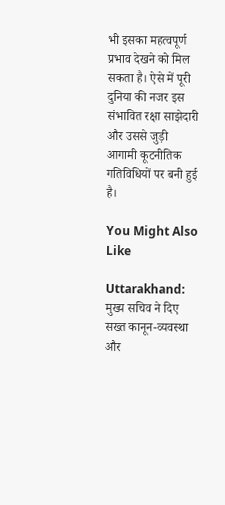भी इसका महत्वपूर्ण प्रभाव देखने को मिल सकता है। ऐसे में पूरी दुनिया की नजर इस संभावित रक्षा साझेदारी और उससे जुड़ी आगामी कूटनीतिक गतिविधियों पर बनी हुई है।

You Might Also Like

Uttarakhand: मुख्य सचिव ने दिए सख्त कानून-व्यवस्था और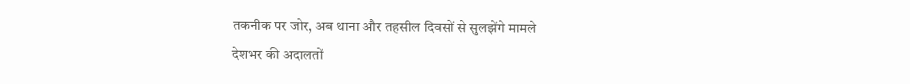तकनीक पर जोर, अब थाना और तहसील दिवसों से सुलझेंगे मामले
देशभर की अदालतों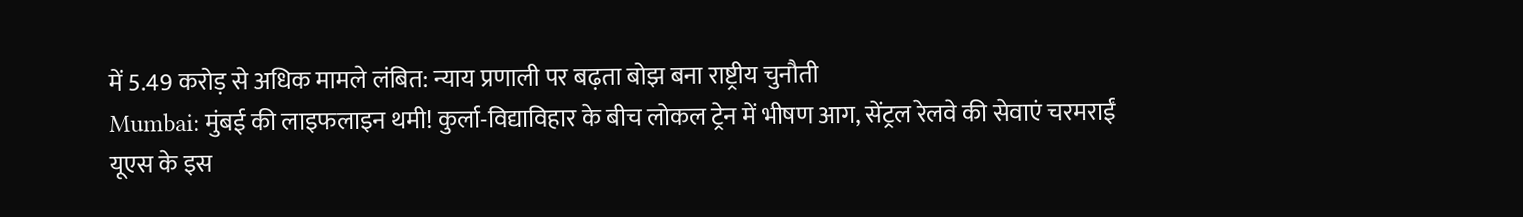में 5.49 करोड़ से अधिक मामले लंबित: न्याय प्रणाली पर बढ़ता बोझ बना राष्ट्रीय चुनौती
Mumbai: मुंबई की लाइफलाइन थमी! कुर्ला-विद्याविहार के बीच लोकल ट्रेन में भीषण आग, सेंट्रल रेलवे की सेवाएं चरमराईं
यूएस के इस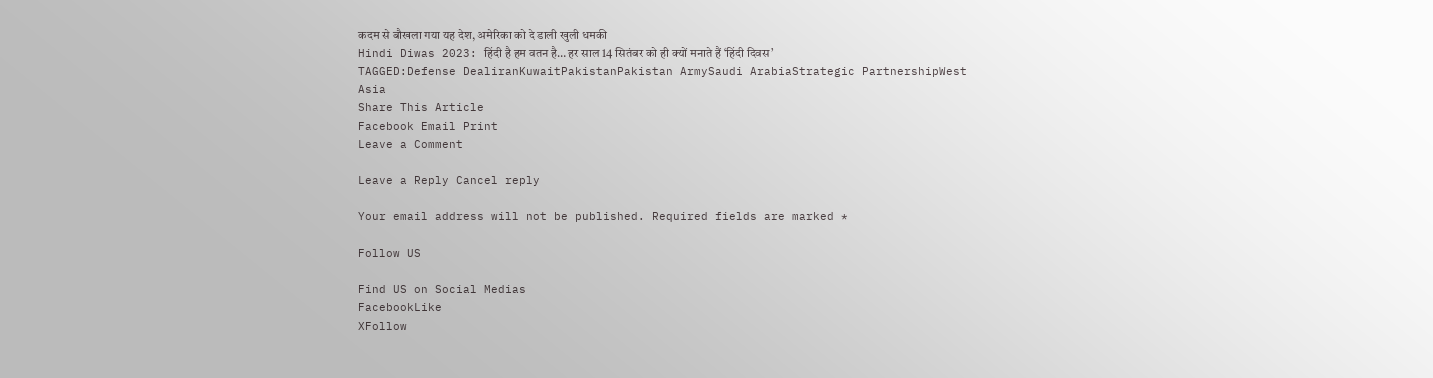कदम से बौखला गया यह देश, अमेरिका को दे डाली खुली धमकी
Hindi Diwas 2023: हिंदी है हम वतन है… हर साल 14 सितंबर को ही क्यों मनाते हैं ‘हिंदी दिवस’
TAGGED:Defense DealiranKuwaitPakistanPakistan ArmySaudi ArabiaStrategic PartnershipWest Asia
Share This Article
Facebook Email Print
Leave a Comment

Leave a Reply Cancel reply

Your email address will not be published. Required fields are marked *

Follow US

Find US on Social Medias
FacebookLike
XFollow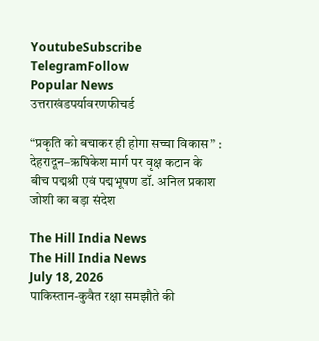YoutubeSubscribe
TelegramFollow
Popular News
उत्तराखंडपर्यावरणफीचर्ड

“प्रकृति को बचाकर ही होगा सच्चा विकास” : देहरादून–ऋषिकेश मार्ग पर वृक्ष कटान के बीच पद्मश्री एवं पद्मभूषण डॉ. अनिल प्रकाश जोशी का बड़ा संदेश

The Hill India News
The Hill India News
July 18, 2026
पाकिस्तान-कुवैत रक्षा समझौते की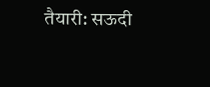तैयारी: सऊदी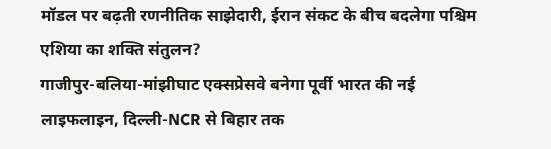मॉडल पर बढ़ती रणनीतिक साझेदारी, ईरान संकट के बीच बदलेगा पश्चिम एशिया का शक्ति संतुलन?
गाजीपुर-बलिया-मांझीघाट एक्सप्रेसवे बनेगा पूर्वी भारत की नई लाइफलाइन, दिल्ली-NCR से बिहार तक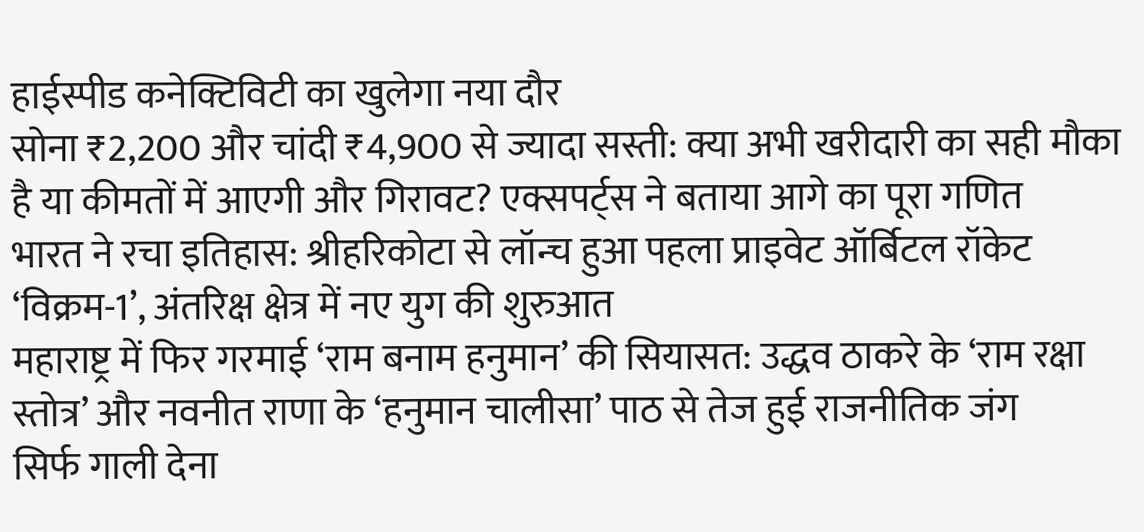हाईस्पीड कनेक्टिविटी का खुलेगा नया दौर
सोना ₹2,200 और चांदी ₹4,900 से ज्यादा सस्ती: क्या अभी खरीदारी का सही मौका है या कीमतों में आएगी और गिरावट? एक्सपर्ट्स ने बताया आगे का पूरा गणित
भारत ने रचा इतिहास: श्रीहरिकोटा से लॉन्च हुआ पहला प्राइवेट ऑर्बिटल रॉकेट ‘विक्रम-1’, अंतरिक्ष क्षेत्र में नए युग की शुरुआत
महाराष्ट्र में फिर गरमाई ‘राम बनाम हनुमान’ की सियासत: उद्धव ठाकरे के ‘राम रक्षा स्तोत्र’ और नवनीत राणा के ‘हनुमान चालीसा’ पाठ से तेज हुई राजनीतिक जंग
सिर्फ गाली देना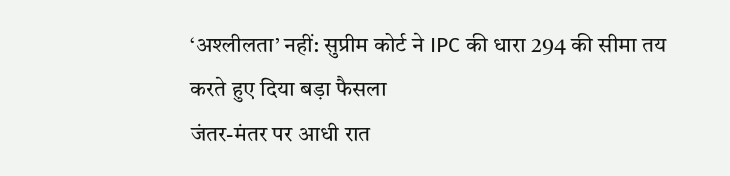‘अश्लीलता’ नहीं: सुप्रीम कोर्ट ने IPC की धारा 294 की सीमा तय करते हुए दिया बड़ा फैसला
जंतर-मंतर पर आधी रात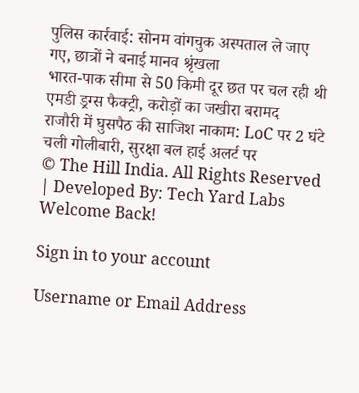पुलिस कार्रवाई: सोनम वांगचुक अस्पताल ले जाए गए, छात्रों ने बनाई मानव श्रृंखला
भारत-पाक सीमा से 50 किमी दूर छत पर चल रही थी एमडी ड्रग्स फैक्ट्री, करोड़ों का जखीरा बरामद
राजौरी में घुसपैठ की साजिश नाकाम: LoC पर 2 घंटे चली गोलीबारी, सुरक्षा बल हाई अलर्ट पर
© The Hill India. All Rights Reserved | Developed By: Tech Yard Labs
Welcome Back!

Sign in to your account

Username or Email Address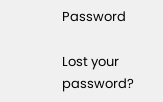Password

Lost your password?